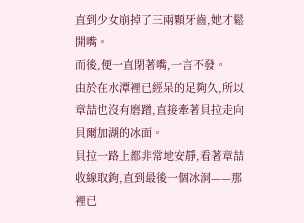直到少女崩掉了三兩顆牙齒,她才鬆開嘴。
而後,便一直閉著嘴,一言不發。
由於在水潭裡已經呆的足夠久,所以章喆也沒有磨蹭,直接牽著貝拉走向貝爾加湖的冰面。
貝拉一路上都非常地安靜,看著章喆收線取鉤,直到最後一個冰洞——那裡已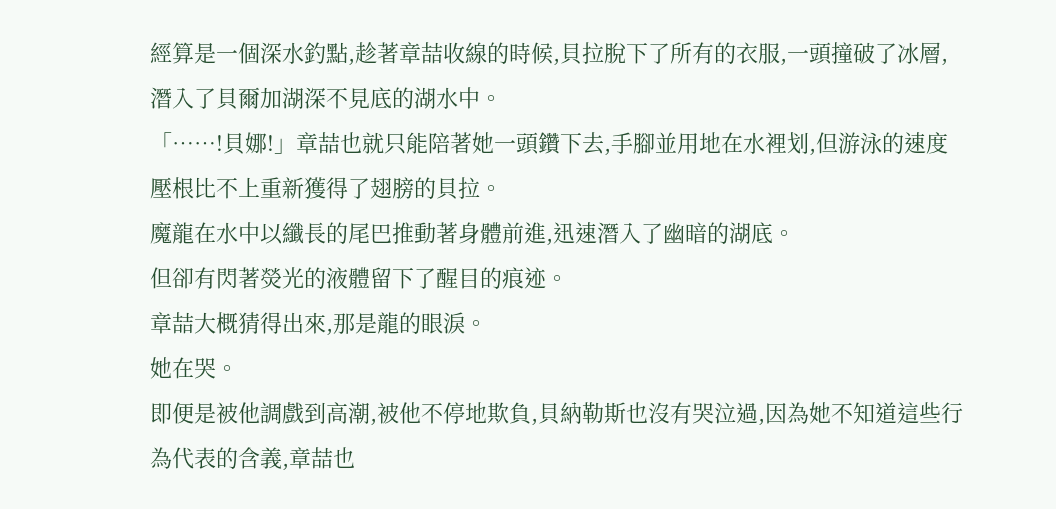經算是一個深水釣點,趁著章喆收線的時候,貝拉脫下了所有的衣服,一頭撞破了冰層,潛入了貝爾加湖深不見底的湖水中。
「……!貝娜!」章喆也就只能陪著她一頭鑽下去,手腳並用地在水裡划,但游泳的速度壓根比不上重新獲得了翅膀的貝拉。
魔龍在水中以纖長的尾巴推動著身體前進,迅速潛入了幽暗的湖底。
但卻有閃著熒光的液體留下了醒目的痕迹。
章喆大概猜得出來,那是龍的眼淚。
她在哭。
即便是被他調戲到高潮,被他不停地欺負,貝納勒斯也沒有哭泣過,因為她不知道這些行為代表的含義,章喆也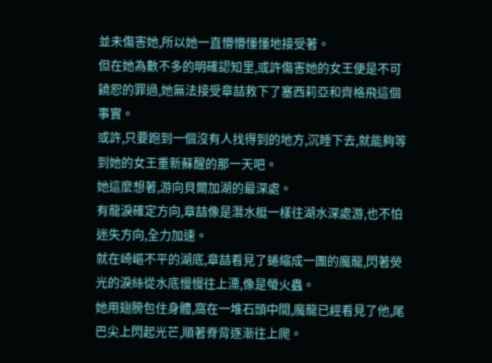並未傷害她,所以她一直懵懵懂懂地接受著。
但在她為數不多的明確認知里,或許傷害她的女王便是不可饒恕的罪過,她無法接受章喆救下了塞西莉亞和齊格飛這個事實。
或許,只要跑到一個沒有人找得到的地方,沉睡下去,就能夠等到她的女王重新蘇醒的那一天吧。
她這麼想著,游向貝爾加湖的最深處。
有龍淚確定方向,章喆像是潛水艇一樣往湖水深處游,也不怕迷失方向,全力加速。
就在崎嶇不平的湖底,章喆看見了蜷縮成一團的魔龍,閃著熒光的淚絲從水底慢慢往上漂,像是螢火蟲。
她用翅膀包住身體,窩在一堆石頭中間,魔龍已經看見了他,尾巴尖上閃起光芒,順著脊背逐漸往上爬。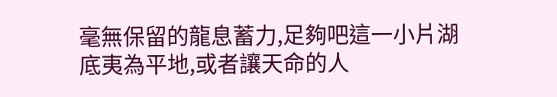毫無保留的龍息蓄力,足夠吧這一小片湖底夷為平地,或者讓天命的人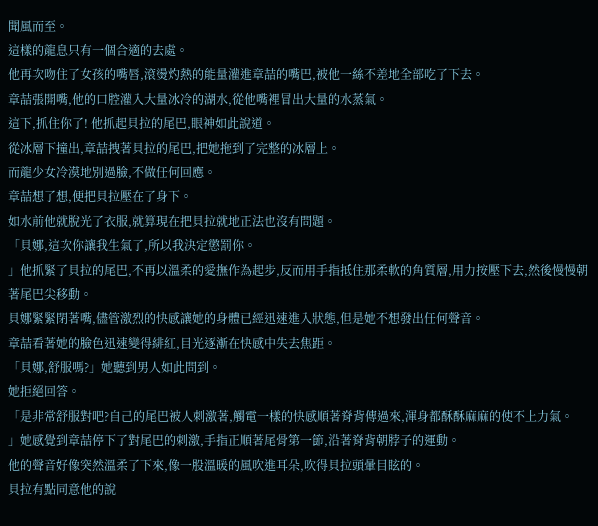聞風而至。
這樣的龍息只有一個合適的去處。
他再次吻住了女孩的嘴唇,滾燙灼熱的能量灌進章喆的嘴巴,被他一絲不差地全部吃了下去。
章喆張開嘴,他的口腔灌入大量冰冷的湖水,從他嘴裡冒出大量的水蒸氣。
這下,抓住你了! 他抓起貝拉的尾巴,眼神如此說道。
從冰層下撞出,章喆拽著貝拉的尾巴,把她拖到了完整的冰層上。
而龍少女冷漠地別過臉,不做任何回應。
章喆想了想,便把貝拉壓在了身下。
如水前他就脫光了衣服,就算現在把貝拉就地正法也沒有問題。
「貝娜,這次你讓我生氣了,所以我決定懲罰你。
」他抓緊了貝拉的尾巴,不再以溫柔的愛撫作為起步,反而用手指抵住那柔軟的角質層,用力按壓下去,然後慢慢朝著尾巴尖移動。
貝娜緊緊閉著嘴,儘管激烈的快感讓她的身體已經迅速進入狀態,但是她不想發出任何聲音。
章喆看著她的臉色迅速變得緋紅,目光逐漸在快感中失去焦距。
「貝娜,舒服嗎?」她聽到男人如此問到。
她拒絕回答。
「是非常舒服對吧?自己的尾巴被人刺激著,觸電一樣的快感順著脊背傳過來,渾身都酥酥麻麻的使不上力氣。
」她感覺到章喆停下了對尾巴的刺激,手指正順著尾骨第一節,沿著脊背朝脖子的運動。
他的聲音好像突然溫柔了下來,像一股溫暖的風吹進耳朵,吹得貝拉頭暈目眩的。
貝拉有點同意他的說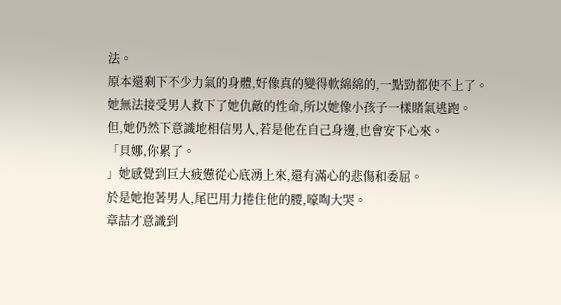法。
原本還剩下不少力氣的身體,好像真的變得軟綿綿的,一點勁都使不上了。
她無法接受男人救下了她仇敵的性命,所以她像小孩子一樣賭氣逃跑。
但,她仍然下意識地相信男人,若是他在自己身邊,也會安下心來。
「貝娜,你累了。
」她感覺到巨大疲憊從心底湧上來,還有滿心的悲傷和委屈。
於是她抱著男人,尾巴用力捲住他的腰,嚎啕大哭。
章喆才意識到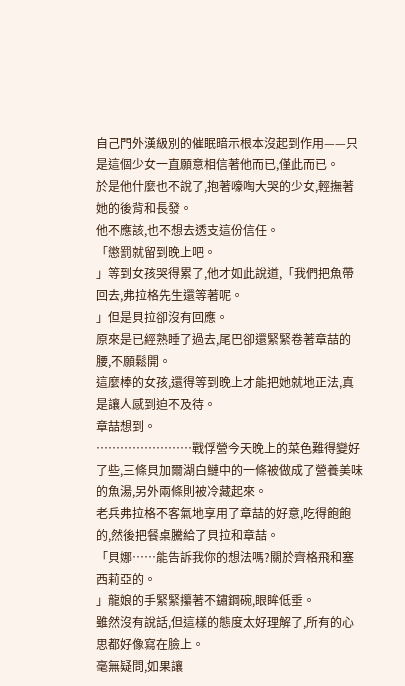自己門外漢級別的催眠暗示根本沒起到作用——只是這個少女一直願意相信著他而已,僅此而已。
於是他什麼也不說了,抱著嚎啕大哭的少女,輕撫著她的後背和長發。
他不應該,也不想去透支這份信任。
「懲罰就留到晚上吧。
」等到女孩哭得累了,他才如此說道,「我們把魚帶回去,弗拉格先生還等著呢。
」但是貝拉卻沒有回應。
原來是已經熟睡了過去,尾巴卻還緊緊卷著章喆的腰,不願鬆開。
這麼棒的女孩,還得等到晚上才能把她就地正法,真是讓人感到迫不及待。
章喆想到。
……………………戰俘營今天晚上的菜色難得變好了些,三條貝加爾湖白鰱中的一條被做成了營養美味的魚湯,另外兩條則被冷藏起來。
老兵弗拉格不客氣地享用了章喆的好意,吃得飽飽的,然後把餐桌騰給了貝拉和章喆。
「貝娜……能告訴我你的想法嗎?關於齊格飛和塞西莉亞的。
」龍娘的手緊緊攥著不鏽鋼碗,眼眸低垂。
雖然沒有說話,但這樣的態度太好理解了,所有的心思都好像寫在臉上。
毫無疑問,如果讓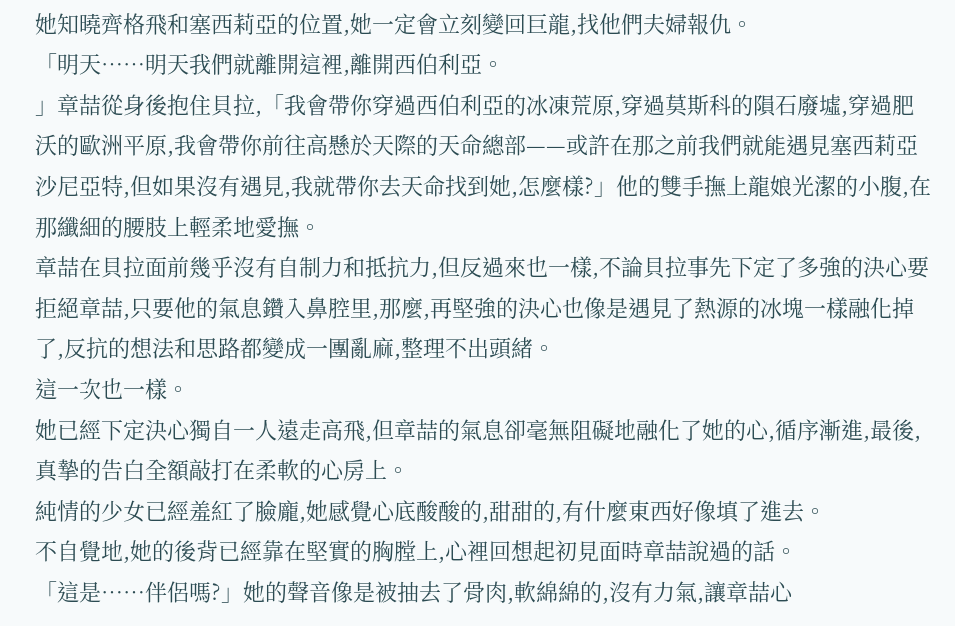她知曉齊格飛和塞西莉亞的位置,她一定會立刻變回巨龍,找他們夫婦報仇。
「明天……明天我們就離開這裡,離開西伯利亞。
」章喆從身後抱住貝拉,「我會帶你穿過西伯利亞的冰凍荒原,穿過莫斯科的隕石廢墟,穿過肥沃的歐洲平原,我會帶你前往高懸於天際的天命總部——或許在那之前我們就能遇見塞西莉亞沙尼亞特,但如果沒有遇見,我就帶你去天命找到她,怎麼樣?」他的雙手撫上龍娘光潔的小腹,在那纖細的腰肢上輕柔地愛撫。
章喆在貝拉面前幾乎沒有自制力和抵抗力,但反過來也一樣,不論貝拉事先下定了多強的決心要拒絕章喆,只要他的氣息鑽入鼻腔里,那麼,再堅強的決心也像是遇見了熱源的冰塊一樣融化掉了,反抗的想法和思路都變成一團亂麻,整理不出頭緒。
這一次也一樣。
她已經下定決心獨自一人遠走高飛,但章喆的氣息卻毫無阻礙地融化了她的心,循序漸進,最後,真摯的告白全額敲打在柔軟的心房上。
純情的少女已經羞紅了臉龐,她感覺心底酸酸的,甜甜的,有什麼東西好像填了進去。
不自覺地,她的後背已經靠在堅實的胸膛上,心裡回想起初見面時章喆說過的話。
「這是……伴侶嗎?」她的聲音像是被抽去了骨肉,軟綿綿的,沒有力氣,讓章喆心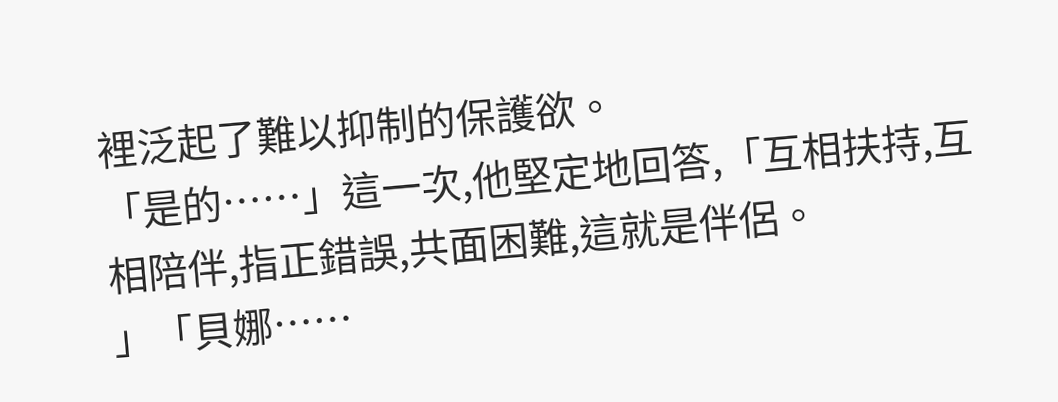裡泛起了難以抑制的保護欲。
「是的……」這一次,他堅定地回答,「互相扶持,互相陪伴,指正錯誤,共面困難,這就是伴侶。
」「貝娜……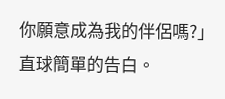你願意成為我的伴侶嗎?」直球簡單的告白。